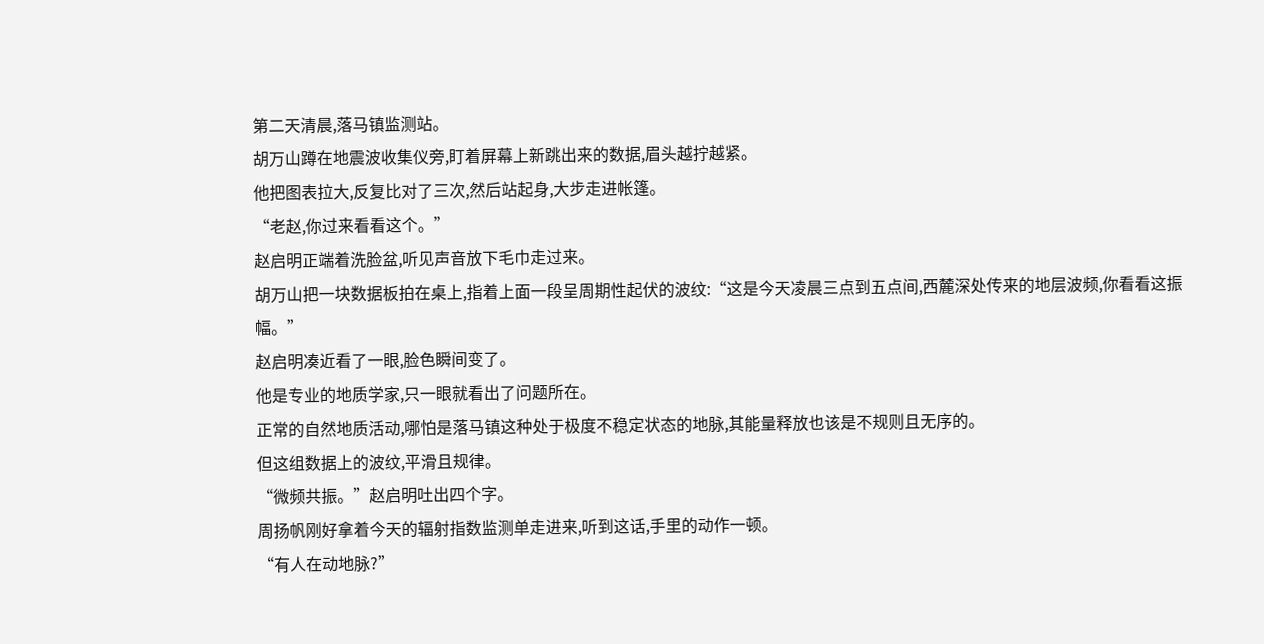第二天清晨,落马镇监测站。
胡万山蹲在地震波收集仪旁,盯着屏幕上新跳出来的数据,眉头越拧越紧。
他把图表拉大,反复比对了三次,然后站起身,大步走进帐篷。
“老赵,你过来看看这个。”
赵启明正端着洗脸盆,听见声音放下毛巾走过来。
胡万山把一块数据板拍在桌上,指着上面一段呈周期性起伏的波纹:“这是今天凌晨三点到五点间,西麓深处传来的地层波频,你看看这振幅。”
赵启明凑近看了一眼,脸色瞬间变了。
他是专业的地质学家,只一眼就看出了问题所在。
正常的自然地质活动,哪怕是落马镇这种处于极度不稳定状态的地脉,其能量释放也该是不规则且无序的。
但这组数据上的波纹,平滑且规律。
“微频共振。”赵启明吐出四个字。
周扬帆刚好拿着今天的辐射指数监测单走进来,听到这话,手里的动作一顿。
“有人在动地脉?”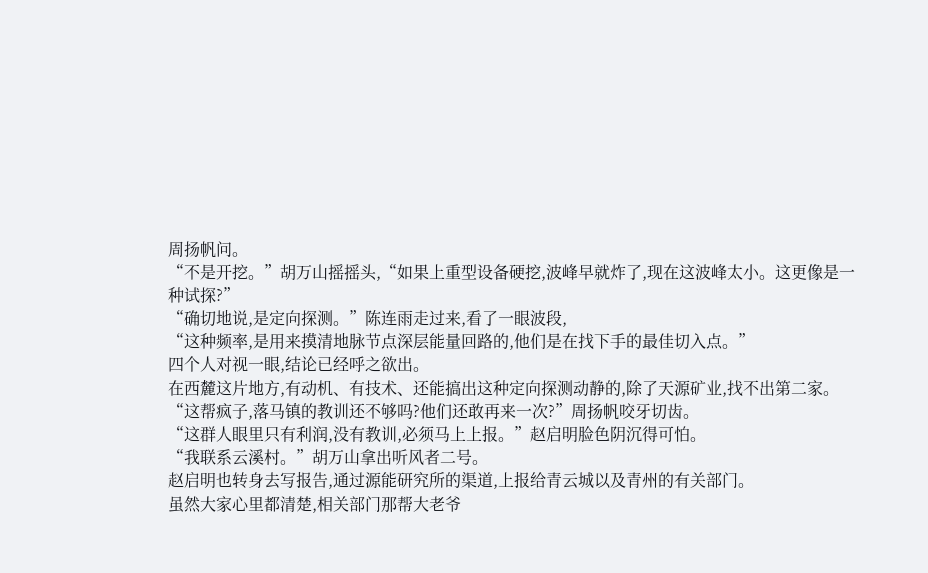周扬帆问。
“不是开挖。”胡万山摇摇头,“如果上重型设备硬挖,波峰早就炸了,现在这波峰太小。这更像是一种试探?”
“确切地说,是定向探测。”陈连雨走过来,看了一眼波段,
“这种频率,是用来摸清地脉节点深层能量回路的,他们是在找下手的最佳切入点。”
四个人对视一眼,结论已经呼之欲出。
在西麓这片地方,有动机、有技术、还能搞出这种定向探测动静的,除了天源矿业,找不出第二家。
“这帮疯子,落马镇的教训还不够吗?他们还敢再来一次?”周扬帆咬牙切齿。
“这群人眼里只有利润,没有教训,必须马上上报。”赵启明脸色阴沉得可怕。
“我联系云溪村。”胡万山拿出听风者二号。
赵启明也转身去写报告,通过源能研究所的渠道,上报给青云城以及青州的有关部门。
虽然大家心里都清楚,相关部门那帮大老爷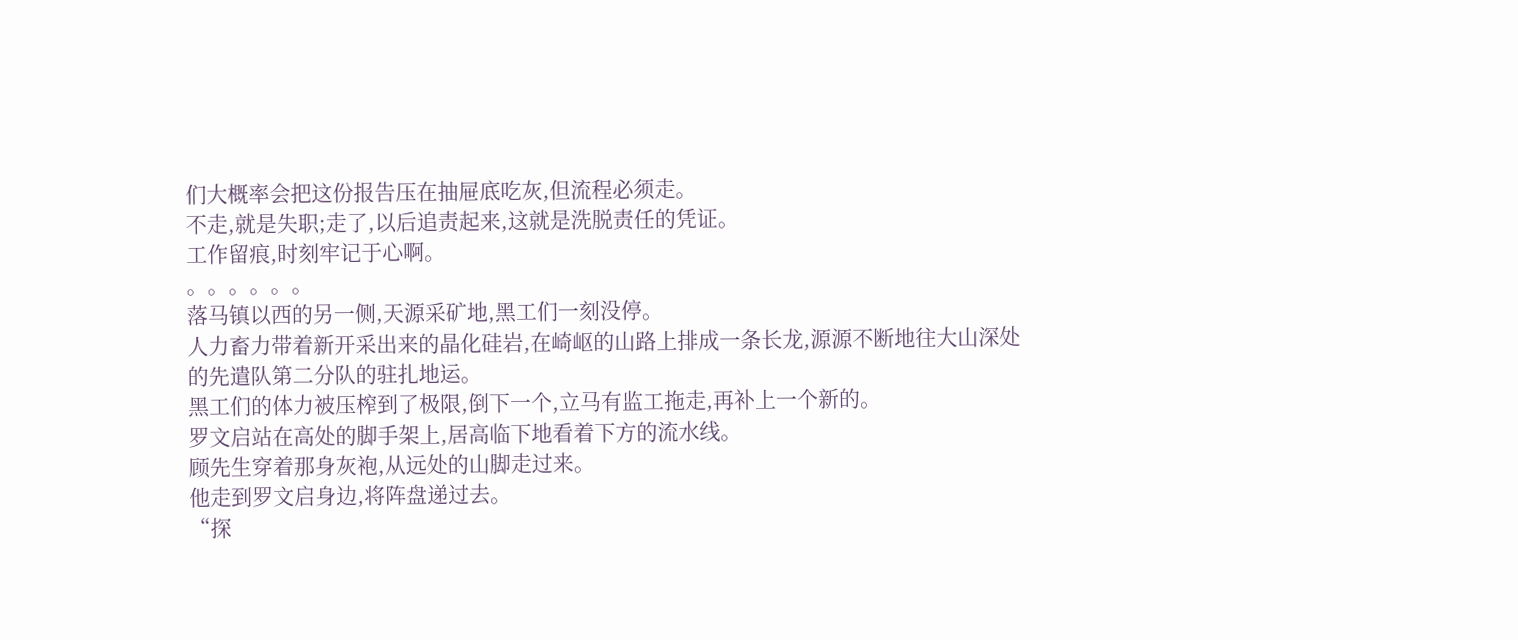们大概率会把这份报告压在抽屉底吃灰,但流程必须走。
不走,就是失职;走了,以后追责起来,这就是洗脱责任的凭证。
工作留痕,时刻牢记于心啊。
。。。。。。
落马镇以西的另一侧,天源采矿地,黑工们一刻没停。
人力畜力带着新开采出来的晶化硅岩,在崎岖的山路上排成一条长龙,源源不断地往大山深处的先遣队第二分队的驻扎地运。
黑工们的体力被压榨到了极限,倒下一个,立马有监工拖走,再补上一个新的。
罗文启站在高处的脚手架上,居高临下地看着下方的流水线。
顾先生穿着那身灰袍,从远处的山脚走过来。
他走到罗文启身边,将阵盘递过去。
“探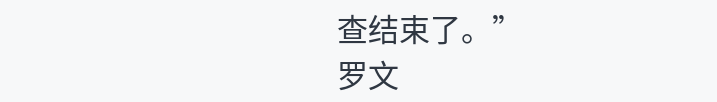查结束了。”
罗文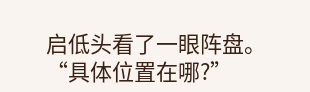启低头看了一眼阵盘。
“具体位置在哪?”